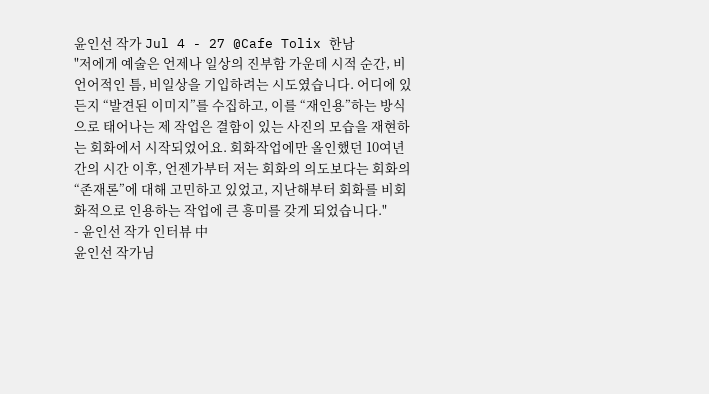윤인선 작가 Jul 4 - 27 @Cafe Tolix 한남
"저에게 예술은 언제나 일상의 진부함 가운데 시적 순간, 비언어적인 틈, 비일상을 기입하려는 시도였습니다. 어디에 있든지 “발견된 이미지”를 수집하고, 이를 “재인용”하는 방식으로 태어나는 제 작업은 결함이 있는 사진의 모습을 재현하는 회화에서 시작되었어요. 회화작업에만 올인했던 10여년간의 시간 이후, 언젠가부터 저는 회화의 의도보다는 회화의 “존재론”에 대해 고민하고 있었고, 지난해부터 회화를 비회화적으로 인용하는 작업에 큰 흥미를 갖게 되었습니다."
- 윤인선 작가 인터뷰 中
윤인선 작가님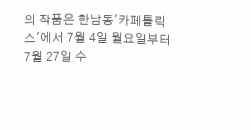의 작품은 한남동'카페톨릭스'에서 7월 4일 월요일부터 7월 27일 수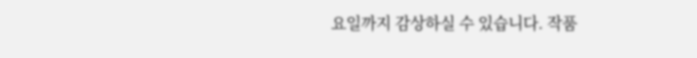요일까지 감상하실 수 있습니다. 작품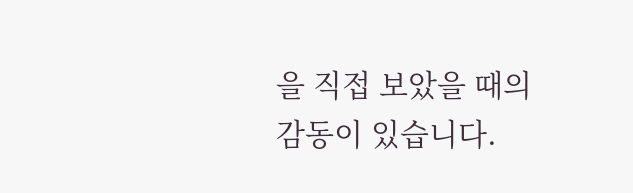을 직접 보았을 때의 감동이 있습니다.